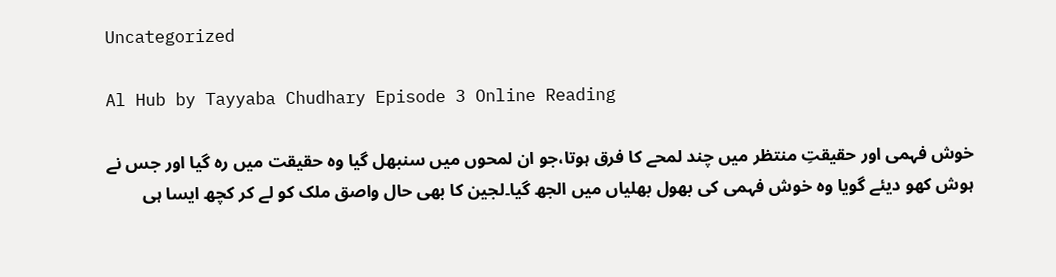Uncategorized

Al Hub by Tayyaba Chudhary Episode 3 Online Reading

خوش فہمی اور حقیقتِ منتظر میں چند لمحے کا فرق ہوتا،جو ان لمحوں میں سنبھل گیا وہ حقیقت میں رہ گیا اور جس نے ہوش کھو دیئے گویا وہ خوش فہمی کی بھول بھلیاں میں الجھ گیا۔لجین کا بھی حال واصق ملک کو لے کر کچھ ایسا ہی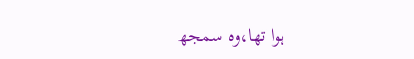ہوا تھا،وہ سمجھ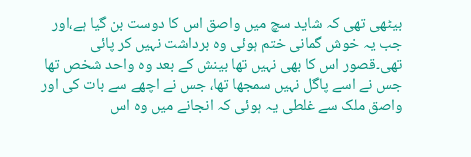بیٹھی تھی کہ شاید سچ میں واصق اس کا دوست بن گیا ہے،اور جب یہ خوش گمانی ختم ہوئی وہ برداشت نہیں کر پائی تھی۔قصور اس کا بھی نہیں تھا بینش کے بعد وہ واحد شخص تھا جس نے اسے پاگل نہیں سمجھا تھا، جس نے اچھے سے بات کی اور واصق ملک سے غلطی یہ ہوئی کہ انجانے میں وہ اس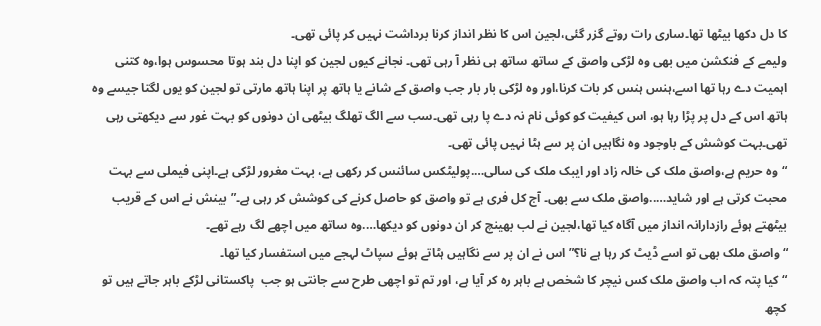کا دل دکھا بیٹھا تھا۔ساری رات روتے گزر گئی،لجین اس کا نظر انداز کرنا برداشت نہیں کر پائی تھی۔
ولیمے کے فنکشن میں بھی وہ لڑکی واصق کے ساتھ ساتھ ہی نظر آ رہی تھی۔ نجانے کیوں لجین کو اپنا دل بند ہوتا محسوس ہوا،وہ کتنی اہمیت دے رہا تھا اسے،ہنس ہنس کر بات کرنا،اور وہ لڑکی بار بار جب واصق کے شانے یا ہاتھ پر اپنا ہاتھ مارتی تو لجین کو یوں لگتا جیسے وہ ہاتھ اس کے دل پر پڑا رہا ہو، اس کیفیت کو کوئی نام نہ دے پا رہی تھی۔سب سے الگ تھلگ بیٹھی ان دونوں کو بہت غور سے دیکھتی رہی تھی۔بہت کوشش کے باوجود وہ نگاہیں ان پر سے ہٹا نہیں پائی تھی۔
“وہ حریم ہے،واصق ملک کی خالہ زاد اور ایبک ملک کی سالی….پولیٹکس سائنس کر رکھی ہے، بہت مغرور لڑکی ہے۔اپنی فیملی سے بہت محبت کرتی ہے اور شاید…..واصق ملک سے بھی۔ آج کل فری ہے تو واصق کو حاصل کرنے کی کوشش کر رہی ہے۔”بینش نے اس کے قریب بیٹھتے ہوئے رازدارانہ انداز میں آگاہ کیا تھا،لجین نے لب بھینچ کر ان دونوں کو دیکھا….وہ ساتھ میں اچھے لگ رہے تھے۔
“واصق ملک بھی تو اسے ڈیٹ کر رہا ہے نا؟” اس نے ان پر سے نگاہیں ہٹاتے ہوئے سپاٹ لہجے میں استفسار کیا تھا۔
“کیا پتہ کہ اب واصق ملک کس نیچر کا شخص ہے باہر رہ کر آیا ہے، اور تم تو اچھی طرح سے جانتی ہو جب  پاکستانی لڑکے باہر جاتے ہیں تو کچھ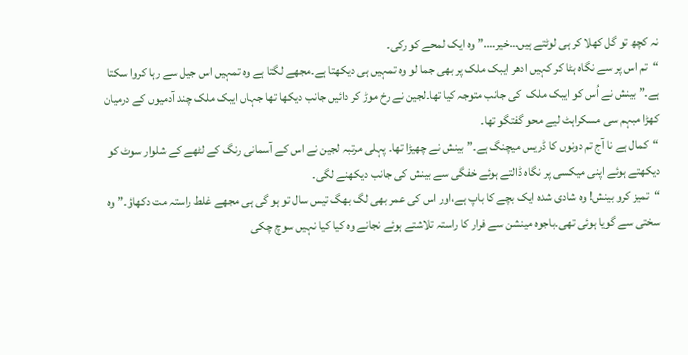نہ کچھ تو گل کھلا کر ہی لوٹتے ہیں…خیر….” وہ ایک لمحے کو رکی۔
“تم اس پر سے نگاہ ہٹا کر کہیں ادھر ایبک ملک پر بھی جما لو وہ تمہیں ہی دیکھتا ہے۔مجھے لگتا ہے وہ تمہیں اس جیل سے رہا کروا سکتا ہے۔” بینش نے اُس کو ایبک ملک  کی جانب متوجہ کیا تھا۔لجین نے رخ موڑ کر دائیں جانب دیکھا تھا جہاں ایبک ملک چند آدمیوں کے درمیان کھڑا مبہم سی مسکراہٹ لیے محو گفتگو تھا۔
“کمال ہے نا آج تم دونوں کا ڈریس میچنگ ہے۔”بینش نے چھیڑا تھا۔ پہلی مرتبہ لجین نے اس کے آسمانی رنگ کے لٹھے کے شلوار سوٹ کو دیکھتے ہوئے اپنی میکسی پر نگاہ ڈالتے ہوئے خفگی سے بینش کی جانب دیکھنے لگی۔
“تمیز کرو بینش! وہ شادی شدہ ایک بچے کا باپ ہے،اور اس کی عمر بھی لگ بھگ تیس سال تو ہو گی ہی مجھے غلط راستہ مت دکھاؤ۔” وہ سختی سے گویا ہوئی تھی۔باجوہ مینشن سے فرار کا راستہ تلاشتے ہوئے نجانے وہ کیا کیا نہیں سوچ چکی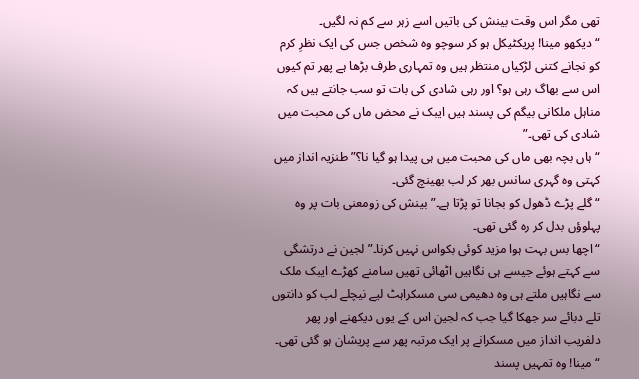تھی مگر اس وقت بینش کی باتیں اسے زہر سے کم نہ لگیں۔
“دیکھو مینا! پریکٹیکل ہو کر سوچو وہ شخص جس کی ایک نظرِ کرم کو نجانے کتنی لڑکیاں منتظر ہیں وہ تمہاری طرف بڑھا ہے پھر تم کیوں اس سے بھاگ رہی ہو؟ اور رہی شادی کی بات تو سب جانتے ہیں کہ مناہل ملکانی بیگم کی پسند ہیں ایبک نے محض ماں کی محبت میں شادی کی تھی۔”
“ہاں بچہ بھی ماں کی محبت میں ہی پیدا ہو گیا نا؟”طنزیہ انداز میں کہتی وہ گہری سانس بھر کر لب بھینچ گئی۔
“گلے پڑے ڈھول کو بجانا تو پڑتا ہے۔” بینش کی زومعنی بات پر وہ پہلوؤں بدل کر رہ گئی تھی۔
“اچھا بس بہت ہوا مزید کوئی بکواس نہیں کرنا۔”لجین نے درتشگی سے کہتے ہوئے جیسے ہی نگاہیں اٹھائی تھیں سامنے کھڑے ایبک ملک سے نگاہیں ملتے ہی وہ دھیمی سی مسکراہٹ لیے نیچلے لب کو دانتوں تلے دبائے سر جھکا گیا جب کہ لجین اس کے یوں دیکھنے اور پھر دلفریب انداز میں مسکرانے پر ایک مرتبہ پھر سے پریشان ہو گئی تھی۔
“مینا! وہ تمہیں پسند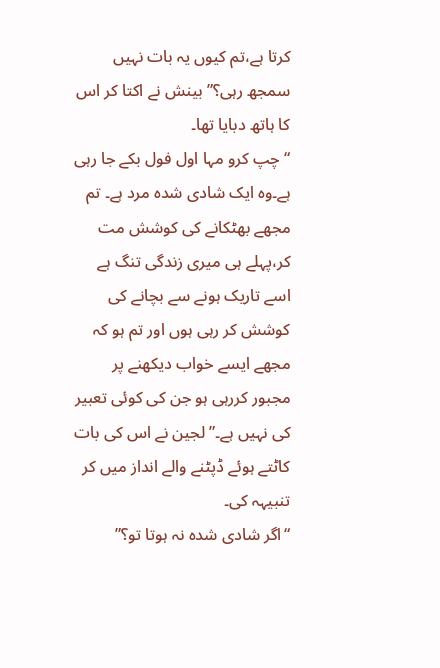کرتا ہے،تم کیوں یہ بات نہیں سمجھ رہی؟” بینش نے اکتا کر اس کا ہاتھ دبایا تھا۔
“چپ کرو مہا اول فول بکے جا رہی ہے۔وہ ایک شادی شدہ مرد ہے۔ تم مجھے بھٹکانے کی کوشش مت کر،پہلے ہی میری زندگی تنگ ہے اسے تاریک ہونے سے بچانے کی کوشش کر رہی ہوں اور تم ہو کہ مجھے ایسے خواب دیکھنے پر مجبور کررہی ہو جن کی کوئی تعبیر کی نہیں ہے۔” لجین نے اس کی بات کاٹتے ہوئے ڈپٹنے والے انداز میں کر تنبیہہ کی۔
“اگر شادی شدہ نہ ہوتا تو؟”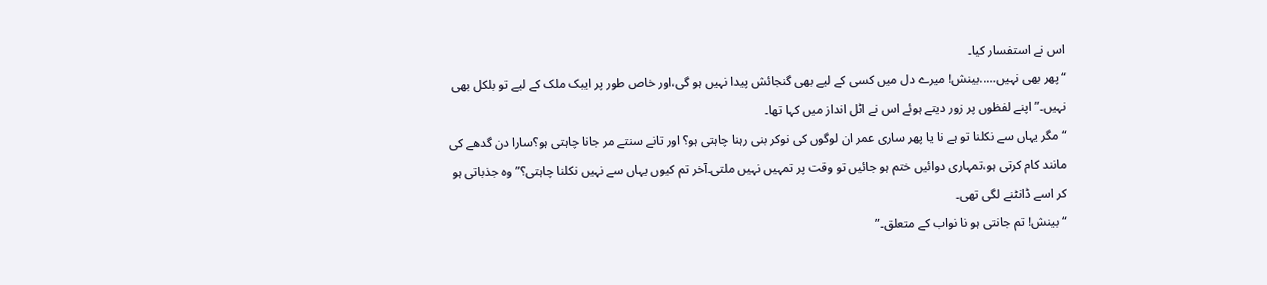اس نے استفسار کیا۔
“پھر بھی نہیں…..بینش! میرے دل میں کسی کے لیے بھی گنجائش پیدا نہیں ہو گی،اور خاص طور پر ایبک ملک کے لیے تو بلکل بھی نہیں۔” اپنے لفظوں پر زور دیتے ہوئے اس نے اٹل انداز میں کہا تھا۔
“مگر یہاں سے نکلنا تو ہے نا یا پھر ساری عمر ان لوگوں کی نوکر بنی رہنا چاہتی ہو؟ اور تانے سنتے مر جانا چاہتی ہو؟سارا دن گدھے کی مانند کام کرتی ہو،تمہاری دوائیں ختم ہو جائیں تو وقت پر تمہیں نہیں ملتی۔آخر تم کیوں یہاں سے نہیں نکلنا چاہتی؟” وہ جذباتی ہو کر اسے ڈانٹنے لگی تھی۔
“بینش! تم جانتی ہو نا نواب کے متعلق۔”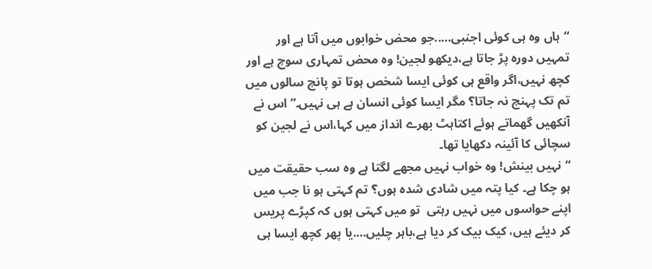“ہاں وہ ہی کوئی اجنبی…..جو محض خوابوں میں آتا ہے اور تمہیں دورہ پڑ جاتا ہے،دیکھو لجین! وہ محض تمہاری سوچ ہے اور کچھ نہیں،اگر واقع ہی کوئی ایسا شخص ہوتا تو پانچ سالوں میں تم تک پہنچ نہ جاتا؟ مگر ایسا کوئی انسان ہے ہی نہیں۔” اس نے آنکھیں گھماتے ہوئے اکتاہٹ بھرے انداز میں کہا،اس نے لجین کو سچائی کا آئینہ دکھایا تھا۔
“نہیں بینش! وہ خواب نہیں مجھے لگتا ہے وہ سب حقیقت میں ہو چکا ہے۔ کیا پتہ میں شادی شدہ ہوں؟ تم کہتی ہو نا جب میں اپنے حواسوں میں نہیں رہتی  تو میں کہتی ہوں کہ کپڑے پریس کر دیئے ہیں، کیک بیک کر دیا ہے،باہر چلیں….یا پھر کچھ ایسا ہی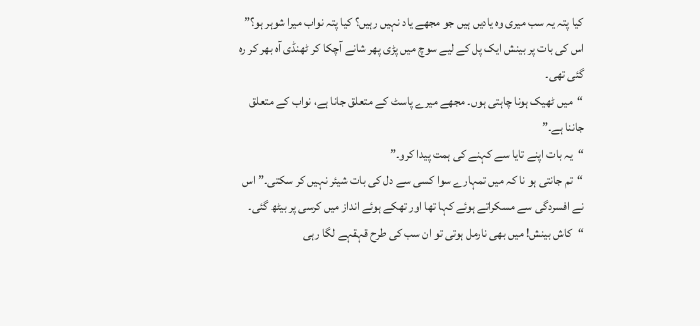کیا پتہ یہ سب میری وہ یادیں ہیں جو مجھے یاد نہیں رہیں؟ کیا پتہ نواب میرا شوہر ہو؟” اس کی بات پر بینش ایک پل کے لیے سوچ میں پڑی پھر شانے آچکا کر ٹھنڈی آہ بھر کر رہ گئی تھی۔
“میں ٹھیک ہونا چاہتی ہوں۔ مجھے میرے پاسٹ کے متعلق جانا ہے، نواب کے متعلق جاننا ہے۔”
“یہ بات اپنے تایا سے کہنے کی ہمت پیدا کرو۔”
“تم جانتی ہو نا کہ میں تمہارے سوا کسی سے دل کی بات شیئر نہیں کر سکتی۔” اس نے افسردگی سے مسکراتے ہوئے کہا تھا اور تھکے ہوئے انداز میں کرسی پر بیٹھ گئی۔
“کاش بینش! میں بھی نارمل ہوتی تو ان سب کی طرح قہقہے لگا رہی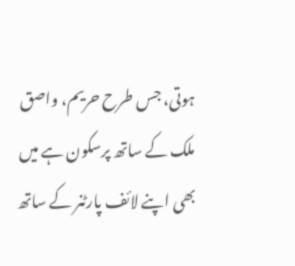ہوتی، جس طرح حریم، واصق ملک کے ساتھ پرسکون ہے میں بھی اپنے لائف پارٹنر کے ساتھ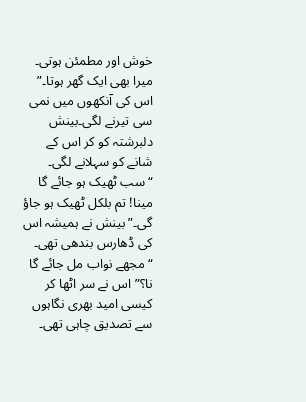خوش اور مطمئن ہوتی۔ میرا بھی ایک گھر ہوتا۔” اس کی آنکھوں میں نمی سی تیرنے لگی۔بینش دلبرشتہ کو کر اس کے شانے کو سہلانے لگی۔
“سب ٹھیک ہو جائے گا مینا! تم بلکل ٹھیک ہو جاؤ گی۔” بینش نے ہمیشہ اس کی ڈھارس بندھی تھی۔
“مجھے نواب مل جائے گا نا؟” اس نے سر اٹھا کر کیسی امید بھری نگاہوں سے تصدیق چاہی تھی۔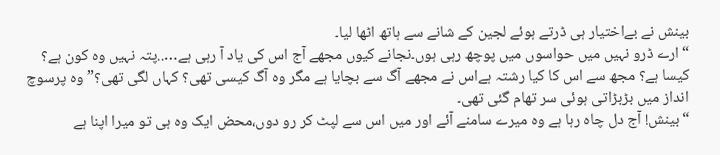بینش نے بےاختیار ہی ڈرتے ہوئے لجین کے شانے سے ہاتھ اٹھا لیا۔
“ارے ڈرو نہیں میں حواسوں میں پوچھ رہی ہوں۔نجانے کیوں مجھے آج اس کی یاد آ رہی ہے…..پتہ نہیں وہ کون ہے؟ کیسا ہے؟ مجھ سے اس کا کیا رشتہ ہےاس نے مجھے آگ سے بچایا ہے مگر وہ آگ کیسی تھی؟ کہاں لگی تھی؟” وہ پرسوچ انداز میں بڑبڑاتی ہوئی سر تھام گئی تھی۔
“بینش! آج دل چاہ رہا ہے وہ میرے سامنے آئے اور میں اس سے لپٹ کر رو دوں،محض ایک وہ ہی تو میرا اپنا ہے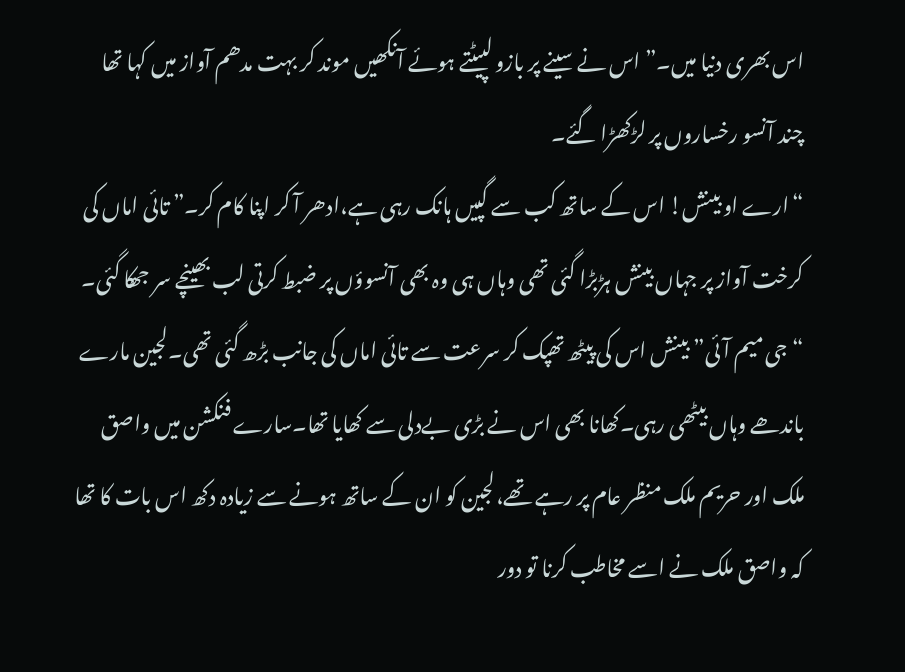اس بھری دنیا میں۔” اس نے سینے پر بازو لپیٹتے ہوئے آنکھیں موند کر بہت مدھم آواز میں کہا تھا چند آنسو رخساروں پر لڑکھڑا گئے۔
“ارے او بینش! اس کے ساتھ کب سے گپیں ہانک رہی ہے،ادھر آ کر اپنا کام کر۔” تائی اماں کی کرخت آواز پر جہاں بینش ہڑبڑا گئی تھی وہاں ہی وہ بھی آنسوؤں پر ضبط کرتی لب بھینچے سر جھکا گئی۔
“جی میم آئی” بینش اس کی پیٹھ تھپک کر سرعت سے تائی اماں کی جانب بڑھ گئی تھی۔لجین مارے باندھے وہاں بیٹھی رہی۔کھانا بھی اس نے بڑی بےدلی سے کھایا تھا۔سارے فنکشن میں واصق ملک اور حریم ملک منظر عام پر رہے تھے،لجین کو ان کے ساتھ ہونے سے زیادہ دکھ اس بات کا تھا کہ واصق ملک نے اسے مخاطب کرنا تو دور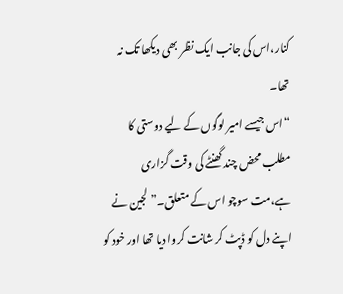کنار،اس کی جانب ایک نظر بھی دیکھا تک نہ تھا۔
“اس جیسے امیر لوگوں کے لیے دوستی کا مطلب محض چند گھنٹے کی وقت گزاری ہے،مت سوچو اس کے متعلق۔” لجین نے اپنے دل کو ڈپٹ کر شانت کروا دیا تھا اور خود کو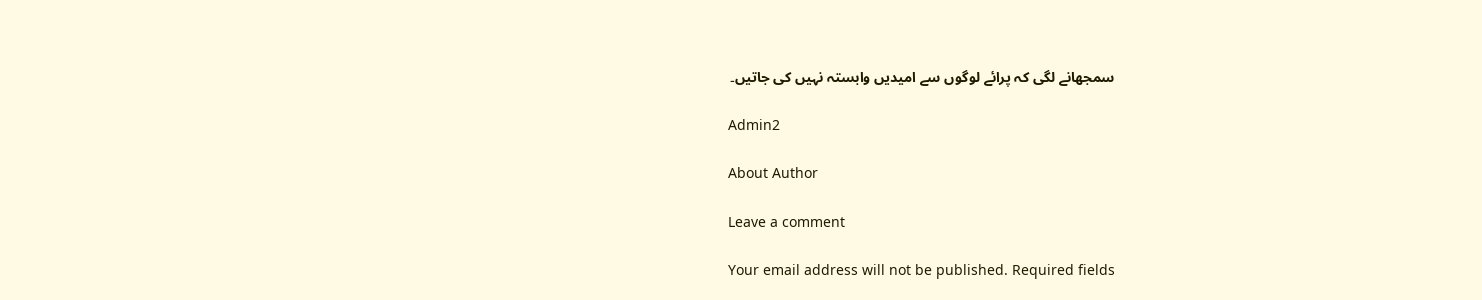سمجھانے لگی کہ پرائے لوگوں سے امیدیں وابستہ نہیں کی جاتیں۔

Admin2

About Author

Leave a comment

Your email address will not be published. Required fields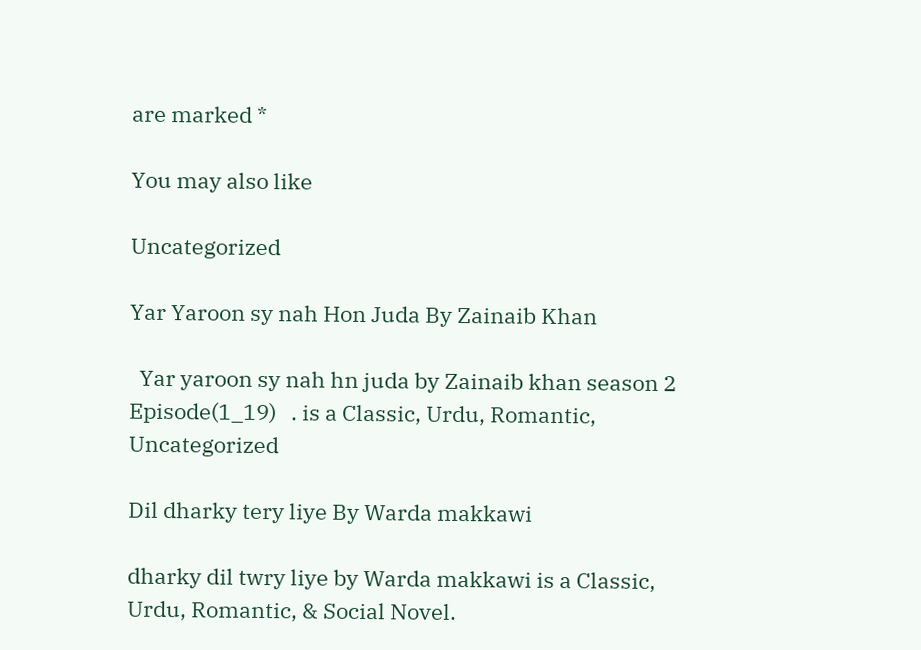are marked *

You may also like

Uncategorized

Yar Yaroon sy nah Hon Juda By Zainaib Khan

  Yar yaroon sy nah hn juda by Zainaib khan season 2 Episode(1_19)   . is a Classic, Urdu, Romantic,
Uncategorized

Dil dharky tery liye By Warda makkawi

dharky dil twry liye by Warda makkawi is a Classic, Urdu, Romantic, & Social Novel.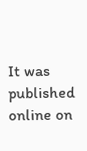It was published online on